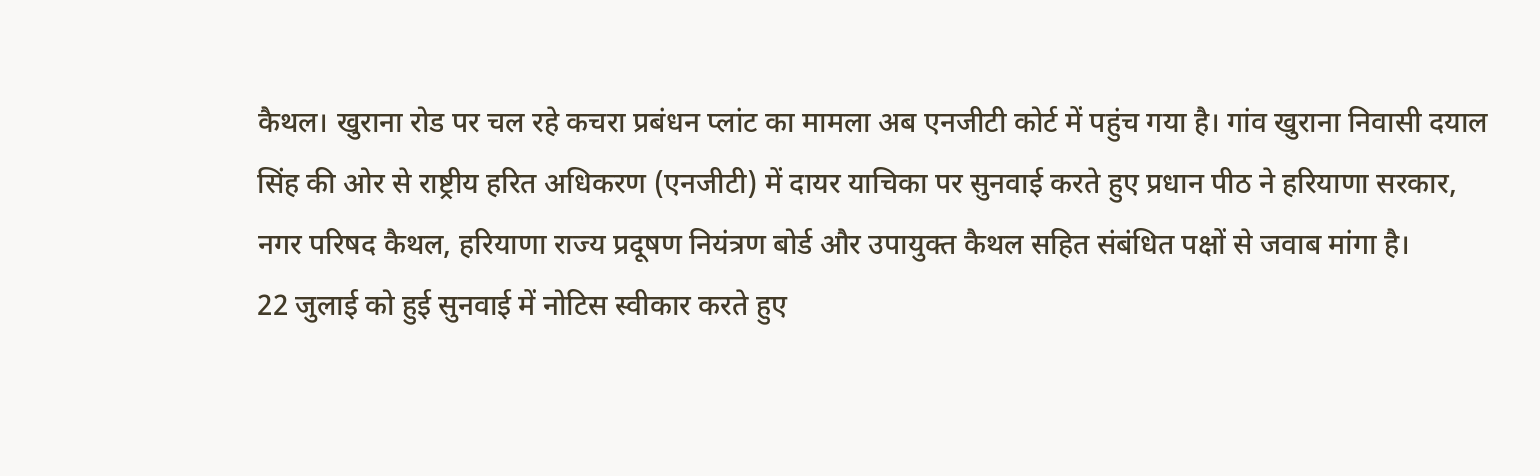कैथल। खुराना रोड पर चल रहे कचरा प्रबंधन प्लांट का मामला अब एनजीटी कोर्ट में पहुंच गया है। गांव खुराना निवासी दयाल सिंह की ओर से राष्ट्रीय हरित अधिकरण (एनजीटी) में दायर याचिका पर सुनवाई करते हुए प्रधान पीठ ने हरियाणा सरकार, नगर परिषद कैथल, हरियाणा राज्य प्रदूषण नियंत्रण बोर्ड और उपायुक्त कैथल सहित संबंधित पक्षों से जवाब मांगा है।
22 जुलाई को हुई सुनवाई में नोटिस स्वीकार करते हुए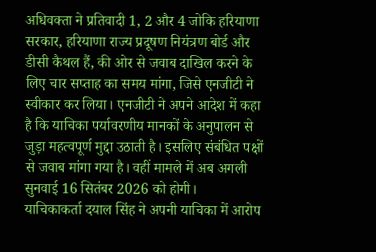अधिवक्ता ने प्रतिवादी 1, 2 और 4 जोकि हरियाणा सरकार, हरियाणा राज्य प्रदूषण नियंत्रण बोर्ड और डीसी कैथल हैं, की ओर से जवाब दाखिल करने के लिए चार सप्ताह का समय मांगा, जिसे एनजीटी ने स्वीकार कर लिया। एनजीटी ने अपने आदेश में कहा है कि याचिका पर्यावरणीय मानकों के अनुपालन से जुड़ा महत्वपूर्ण मुद्दा उठाती है। इसलिए संबंधित पक्षों से जवाब मांगा गया है। वहीं मामले में अब अगली सुनवाई 16 सितंबर 2026 को होगी।
याचिकाकर्ता दयाल सिंह ने अपनी याचिका में आरोप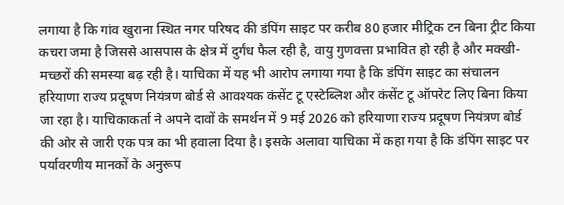लगाया है कि गांव खुराना स्थित नगर परिषद की डंपिंग साइट पर करीब 80 हजार मीट्रिक टन बिना ट्रीट किया कचरा जमा है जिससे आसपास के क्षेत्र में दुर्गंध फैल रही है, वायु गुणवत्ता प्रभावित हो रही है और मक्खी-मच्छरों की समस्या बढ़ रही है। याचिका में यह भी आरोप लगाया गया है कि डंपिंग साइट का संचालन हरियाणा राज्य प्रदूषण नियंत्रण बोर्ड से आवश्यक कंसेंट टू एस्टेब्लिश और कंसेंट टू ऑपरेट लिए बिना किया जा रहा है। याचिकाकर्ता ने अपने दावों के समर्थन में 9 मई 2026 को हरियाणा राज्य प्रदूषण नियंत्रण बोर्ड की ओर से जारी एक पत्र का भी हवाला दिया है। इसके अलावा याचिका में कहा गया है कि डंपिंग साइट पर पर्यावरणीय मानकों के अनुरूप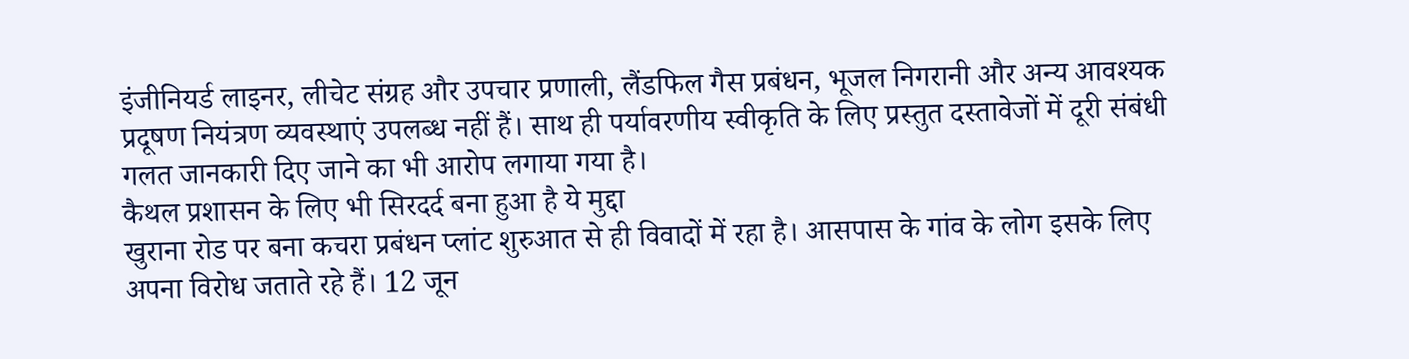इंजीनियर्ड लाइनर, लीचेट संग्रह और उपचार प्रणाली, लैंडफिल गैस प्रबंधन, भूजल निगरानी और अन्य आवश्यक प्रदूषण नियंत्रण व्यवस्थाएं उपलब्ध नहीं हैं। साथ ही पर्यावरणीय स्वीकृति के लिए प्रस्तुत दस्तावेजों में दूरी संबंधी गलत जानकारी दिए जाने का भी आरोप लगाया गया है।
कैथल प्रशासन के लिए भी सिरदर्द बना हुआ है ये मुद्दा
खुराना रोड पर बना कचरा प्रबंधन प्लांट शुरुआत से ही विवादों में रहा है। आसपास के गांव के लोग इसके लिए अपना विरोध जताते रहे हैं। 12 जून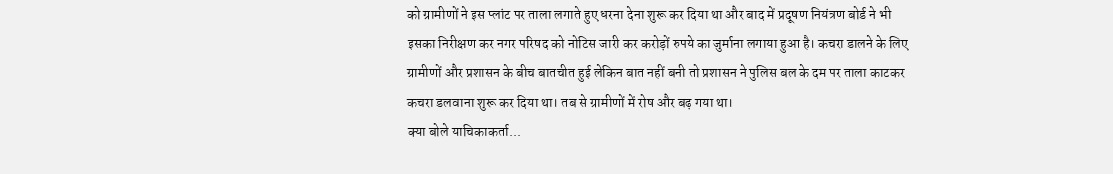को ग्रामीणों ने इस प्लांट पर ताला लगाते हुए धरना देना शुरू कर दिया था और बाद में प्रदूषण नियंत्रण बोर्ड ने भी इसका निरीक्षण कर नगर परिषद को नोटिस जारी कर करोड़ों रुपये का जुर्माना लगाया हुआ है। कचरा डालने के लिए ग्रामीणों और प्रशासन के बीच बातचीत हुई लेकिन बात नहीं बनी तो प्रशासन ने पुलिस बल के दम पर ताला काटकर कचरा डलवाना शुरू कर दिया था। तब से ग्रामीणों में रोष और बढ़ गया था।
क्या बोले याचिकाकर्ता...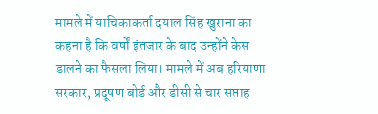मामले में याचिकाकर्ता दयाल सिंह खुराना का कहना है कि वर्षों इंतजार के बाद उन्होंने केस डालने का फैसला लिया। मामले में अब हरियाणा सरकार, प्रदूषण बोर्ड और डीसी से चार सप्ताह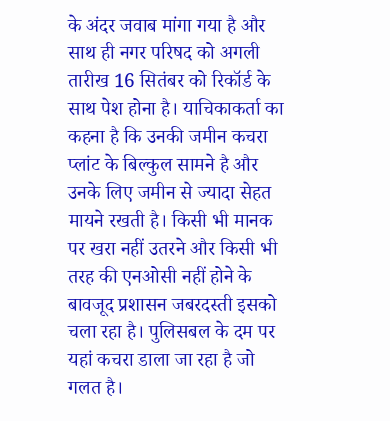के अंदर जवाब मांगा गया है और साथ ही नगर परिषद को अगली तारीख 16 सितंबर को रिकॉर्ड के साथ पेश होना है। याचिकाकर्ता का कहना है कि उनकी जमीन कचरा प्लांट के बिल्कुल सामने है और उनके लिए जमीन से ज्यादा सेहत मायने रखती है। किसी भी मानक पर खरा नहीं उतरने और किसी भी तरह की एनओसी नहीं होने के बावजूद प्रशासन जबरदस्ती इसको चला रहा है। पुलिसबल के दम पर यहां कचरा डाला जा रहा है जो गलत है।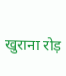खुराना रोड़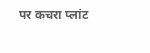पर कचरा प्लांट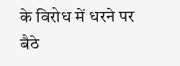के विरोध में धरने पर बैठे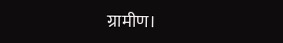ग्रामीण।